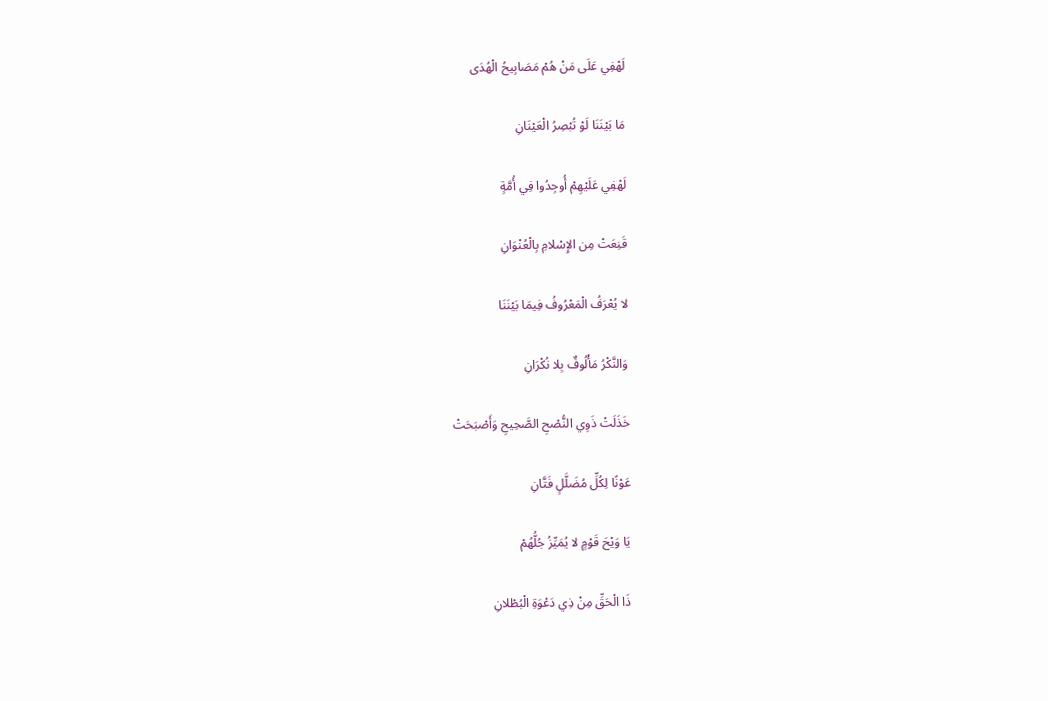لَهْفِي عَلَى مَنْ هُمْ مَصَابِيحُ الْهُدَى

مَا بَيْنَنَا لَوْ تُبْصِرُ الْعَيْنَانِ

لَهْفِي عَلَيْهِمْ أُوجِدُوا فِي أُمَّةٍ

قَنِعَتْ مِن الإِسْلامِ بِالْعُنْوَانِ

لا يُعْرَفُ الْمَعْرُوفُ فِيمَا بَيْنَنَا

وَالنَّكْرُ مَأْلُوفٌ بِلا نُكْرَانِ

خَذَلَتْ ذَوِي النُّصْحِ الصَّحِيحِ وَأَصْبَحَتْ

عَوْنًا لِكُلِّ مُضَلَّلٍ فَتَّانِ

يَا وَيْحَ قَوْمٍ لا يُمَيِّزُ جُلُّهُمْ

ذَا الْحَقِّ مِنْ ذِي دَعْوَةِ الْبُطْلانِ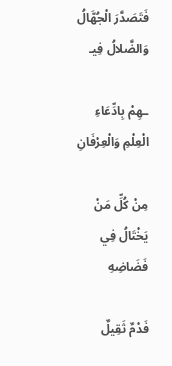فَتَصَدَّرَ الْجُهَّالُ وَالضَّلالُ فِيـ

ـهِمْ بِادِّعَاءِ الْعِلْمِ وَالْعِرْفَانِ

مِنْ كُلِّ مَنْ يَخْتَالُ فِي فَضَاضِهِ

فَدْمٌ ثَقِيلٌ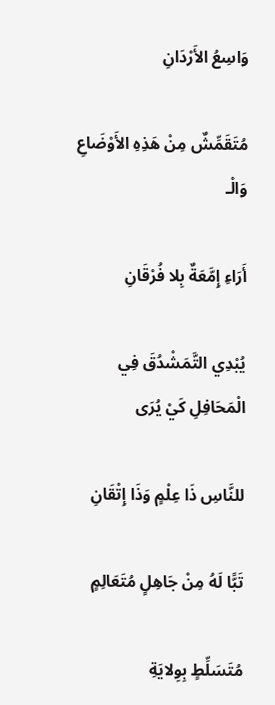وَاسِعُ الأَرْدَانِ

مُتَقَمِّشٌ مِنْ هَذِهِ الأَوْضَاعِ وَالْـ

أَرَاءِ إِمَّعَةٌ بِلا فُرْقَانِ

يُبْدِي التَّمَشْدُقَ فِي الْمَحَافِلِ كَيْ يُرَى

للنَّاسِ ذَا عِلْمٍ وَذَا إِتْقَانِ

تَبًّا لَهُ مِنْ جَاهِلٍ مُتَعَالِمٍ

مُتَسَلِّطٍ بِوِلايَةِ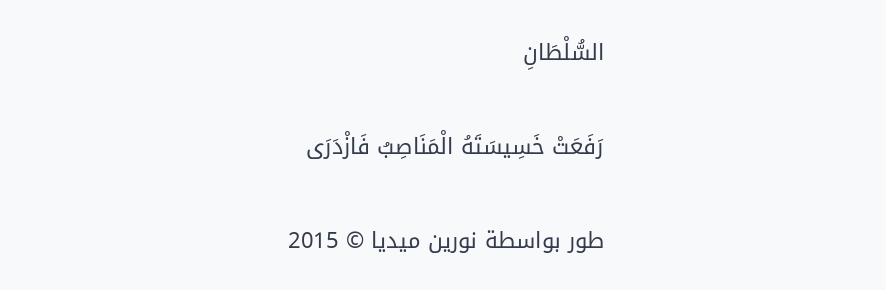السُّلْطَانِ

رَفَعَتْ خَسِيسَتَهُ الْمَنَاصِبُ فَازْدَرَى

طور بواسطة نورين ميديا © 2015